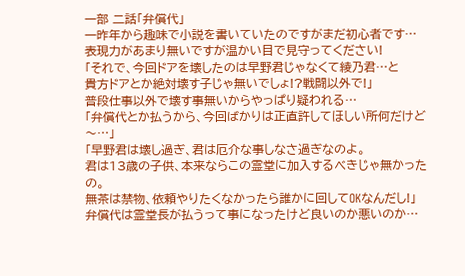一部 二話「弁償代」
一昨年から趣味で小説を書いていたのですがまだ初心者です…
表現力があまり無いですが温かい目で見守ってください!
「それで、今回ドアを壊したのは早野君じゃなくて綾乃君…と
貴方ドアとか絶対壊す子じゃ無いでしょ!?戦闘以外で!」
普段仕事以外で壊す事無いからやっぱり疑われる…
「弁償代とか払うから、今回ばかりは正直許してほしい所何だけど〜…」
「早野君は壊し過ぎ、君は厄介な事しなさ過ぎなのよ。
君は13歳の子供、本来ならこの霊堂に加入するべきじゃ無かったの。
無茶は禁物、依頼やりたくなかったら誰かに回してOKなんだし!」
弁償代は霊堂長が払うって事になったけど良いのか悪いのか…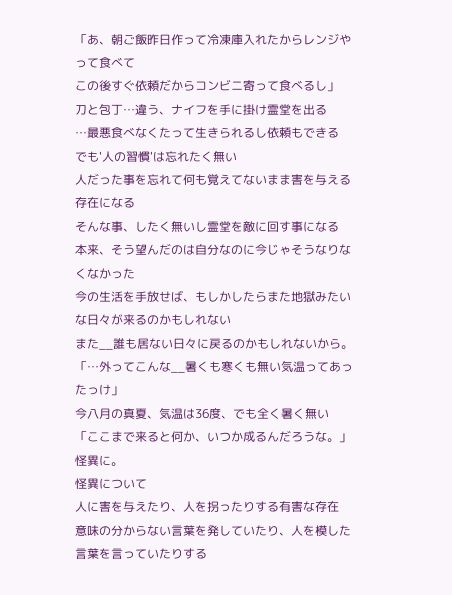「あ、朝ご飯昨日作って冷凍庫入れたからレンジやって食べて
この後すぐ依頼だからコンビニ寄って食べるし」
刀と包丁…違う、ナイフを手に掛け霊堂を出る
…最悪食べなくたって生きられるし依頼もできる
でも'人の習慣'は忘れたく無い
人だった事を忘れて何も覚えてないまま害を与える存在になる
そんな事、したく無いし霊堂を敵に回す事になる
本来、そう望んだのは自分なのに今じゃそうなりなくなかった
今の生活を手放せば、もしかしたらまた地獄みたいな日々が来るのかもしれない
また__誰も居ない日々に戻るのかもしれないから。
「…外ってこんな__暑くも寒くも無い気温ってあったっけ」
今八月の真夏、気温は36度、でも全く暑く無い
「ここまで来ると何か、いつか成るんだろうな。」
怪異に。
怪異について
人に害を与えたり、人を拐ったりする有害な存在
意味の分からない言葉を発していたり、人を模した言葉を言っていたりする